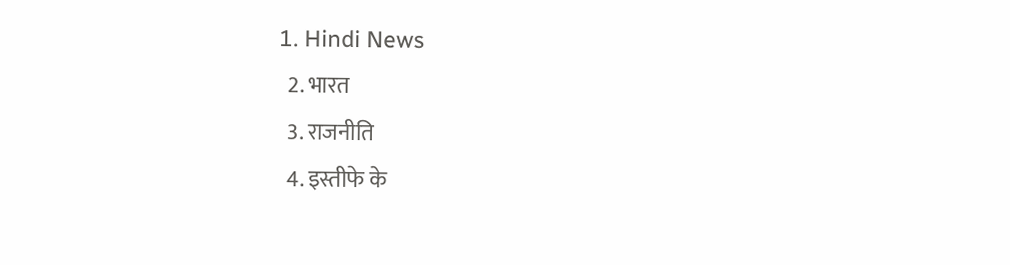1. Hindi News
  2. भारत
  3. राजनीति
  4. इस्तीफे के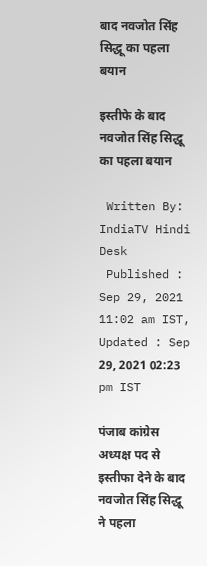बाद नवजोत सिंह सिद्धू का पहला बयान

इस्तीफे के बाद नवजोत सिंह सिद्धू का पहला बयान

 Written By: IndiaTV Hindi Desk
 Published : Sep 29, 2021 11:02 am IST,  Updated : Sep 29, 2021 02:23 pm IST

पंजाब कांग्रेस अध्यक्ष पद से इस्तीफा देने के बाद नवजोत सिंह सिद्धू ने पहला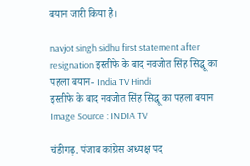बयान जारी किया है।

navjot singh sidhu first statement after resignation इस्तीफे के बाद नवजोत सिंह सिद्धू का पहला बयान- India TV Hindi
इस्तीफे के बाद नवजोत सिंह सिद्धू का पहला बयान Image Source : INDIA TV

चंडीगढ़. पंजाब कांग्रेस अध्यक्ष पद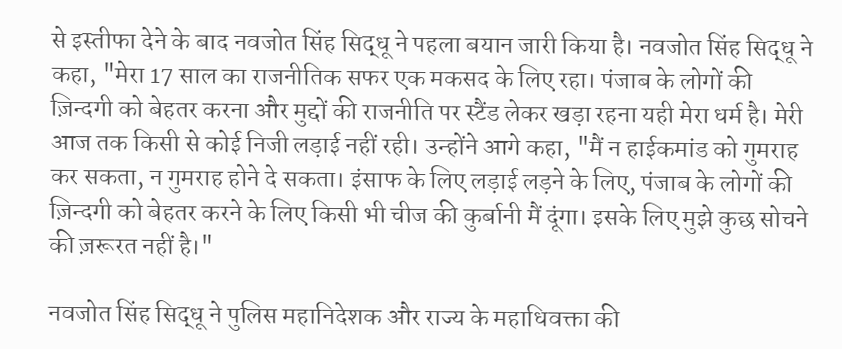से इस्तीफा देने के बाद नवजोत सिंह सिद्धू ने पहला बयान जारी किया है। नवजोत सिंह सिद्धू ने कहा, "मेरा 17 साल का राजनीतिक सफर एक मकसद के लिए रहा। पंजाब के लोगों की ज़िन्दगी को बेहतर करना और मुद्दों की राजनीति पर स्टैंड लेकर खड़ा रहना यही मेरा धर्म है। मेरी आज तक किसी से कोई निजी लड़ाई नहीं रही। उन्होंने आगे कहा, "मैं न हाईकमांड को गुमराह कर सकता, न गुमराह होने दे सकता। इंसाफ के लिए लड़ाई लड़ने के लिए, पंजाब के लोगों की ज़िन्दगी को बेहतर करने के लिए किसी भी चीज की कुर्बानी मैं दूंगा। इसके लिए मुझे कुछ सोचने की ज़रूरत नहीं है।"

नवजोत सिंह सिद्धू ने पुलिस महानिदेशक और राज्य के महाधिवक्ता की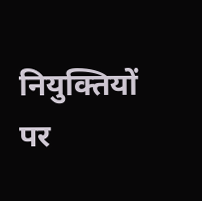नियुक्तियों पर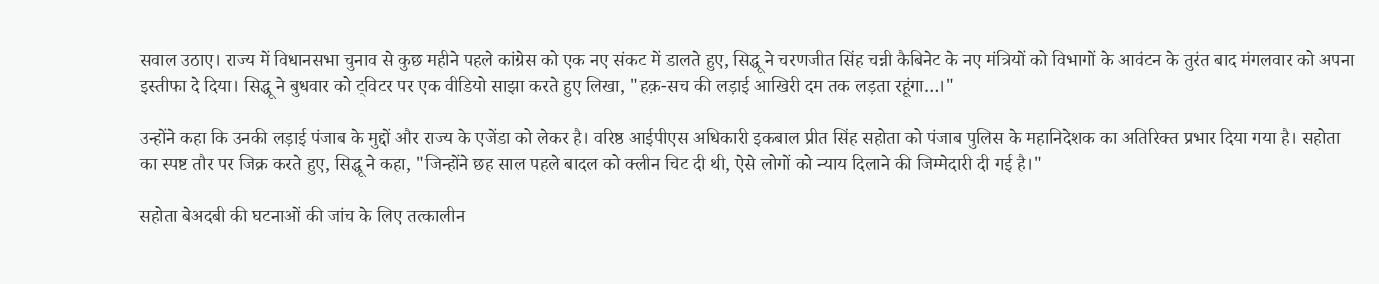सवाल उठाए। राज्य में विधानसभा चुनाव से कुछ महीने पहले कांग्रेस को एक नए संकट में डालते हुए, सिद्धू ने चरणजीत सिंह चन्नी कैबिनेट के नए मंत्रियों को विभागों के आवंटन के तुरंत बाद मंगलवार को अपना इस्तीफा दे दिया। सिद्धू ने बुधवार को ट्विटर पर एक वीडियो साझा करते हुए लिखा, "हक़-सच की लड़ाई आखिरी दम तक लड़ता रहूंगा…।"

उन्होंने कहा कि उनकी लड़ाई पंजाब के मुद्दों और राज्य के एजेंडा को लेकर है। वरिष्ठ आईपीएस अधिकारी इकबाल प्रीत सिंह सहोता को पंजाब पुलिस के महानिदेशक का अतिरिक्त प्रभार दिया गया है। सहोता का स्पष्ट तौर पर जिक्र करते हुए, सिद्धू ने कहा, "जिन्होंने छह साल पहले बादल को क्लीन चिट दी थी, ऐसे लोगों को न्याय दिलाने की जिम्मेदारी दी गई है।"

सहोता बेअदबी की घटनाओं की जांच के लिए तत्कालीन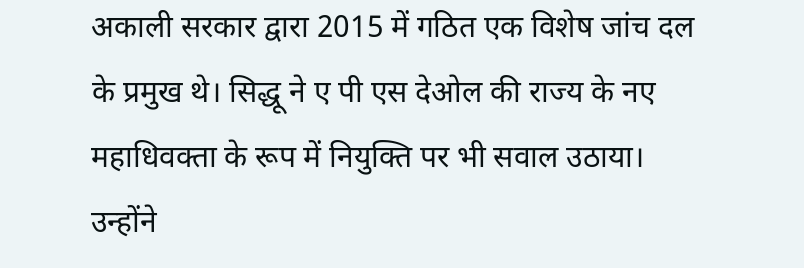अकाली सरकार द्वारा 2015 में गठित एक विशेष जांच दल के प्रमुख थे। सिद्धू ने ए पी एस देओल की राज्य के नए महाधिवक्ता के रूप में नियुक्ति पर भी सवाल उठाया। उन्होंने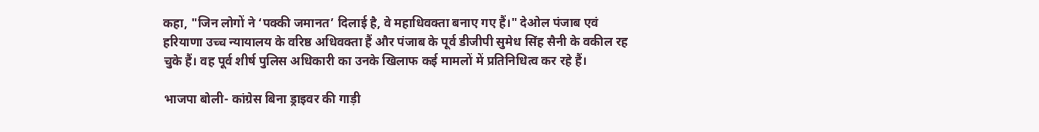कहा, "जिन लोगों ने ‘पक्की जमानत’ दिलाई है, वे महाधिवक्ता बनाए गए हैं।" देओल पंजाब एवं हरियाणा उच्च न्यायालय के वरिष्ठ अधिवक्ता हैं और पंजाब के पूर्व डीजीपी सुमेध सिंह सैनी के वकील रह चुके हैं। वह पूर्व शीर्ष पुलिस अधिकारी का उनके खिलाफ कई मामलों में प्रतिनिधित्व कर रहे हैं।

भाजपा बोली- कांग्रेस बिना ड्राइवर की गाड़ी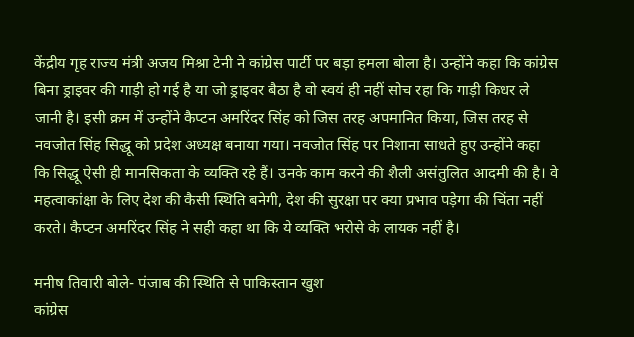केंद्रीय गृह राज्य मंत्री अजय मिश्रा टेनी ने कांग्रेस पार्टी पर बड़ा हमला बोला है। उन्होंने कहा कि कांग्रेस बिना ड्राइवर की गाड़ी हो गई है या जो ड्राइवर बैठा है वो स्वयं ही नहीं सोच रहा कि गाड़ी किधर ले जानी है। इसी क्रम में उन्होंने कैप्टन अमरिंदर सिंह को जिस तरह अपमानित किया, जिस तरह से नवजोत सिंह सिद्धू को प्रदेश अध्यक्ष बनाया गया। नवजोत सिंह पर निशाना साधते हुए उन्होंने कहा कि सिद्धू ऐसी ही मानसिकता के व्यक्ति रहे हैं। उनके काम करने की शैली असंतुलित आदमी की है। वे महत्वाकांक्षा के लिए देश की कैसी स्थिति बनेगी, देश की सुरक्षा पर क्या प्रभाव पड़ेगा की चिंता नहीं करते। कैप्टन अमरिंदर सिंह ने सही कहा था कि ये व्यक्ति भरोसे के लायक नहीं है।

मनीष तिवारी बोले- पंजाब की स्थिति से पाकिस्तान खुश
कांग्रेस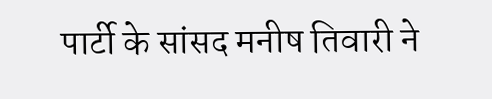पार्टी के सांसद मनीष तिवारी ने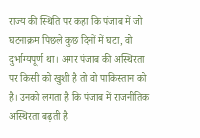राज्य की स्थिति पर कहा कि पंजाब में जो घटनाक्रम पिछले कुछ दिनों में घटा, वो दुर्भाग्यपूर्ण था। अगर पंजाब की अस्थिरता पर किसी को खुशी है तो वो पाकिस्तान को है। उनको लगता है कि पंजाब में राजनीतिक अस्थिरता बढ़ती है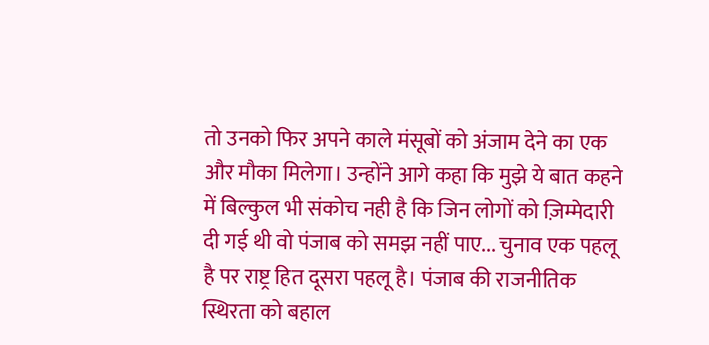तो उनको फिर अपने काले मंसूबों को अंजाम देने का एक और मौका मिलेगा। उन्होंने आगे कहा कि मुझे ये बात कहने में बिल्कुल भी संकोच नही है कि जिन लोगों को ज़िम्मेदारी दी गई थी वो पंजाब को समझ नहीं पाए... चुनाव एक पहलू है पर राष्ट्र हित दूसरा पहलू है। पंजाब की राजनीतिक स्थिरता को बहाल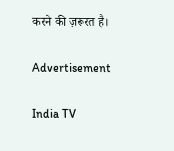करने की ज़रूरत है।

Advertisement

India TV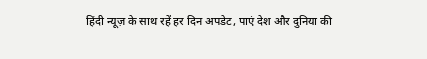हिंदी न्यूज़ के साथ रहें हर दिन अपडेट, पाएं देश और दुनिया की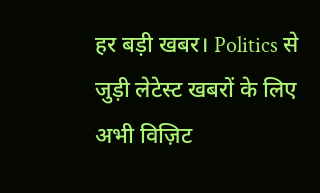हर बड़ी खबर। Politics से जुड़ी लेटेस्ट खबरों के लिए अभी विज़िट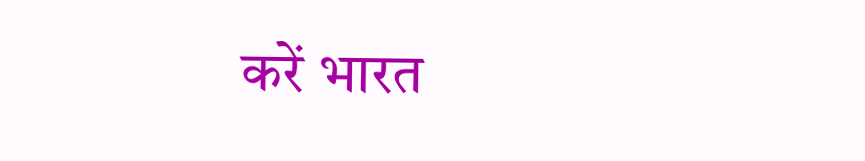करें भारत